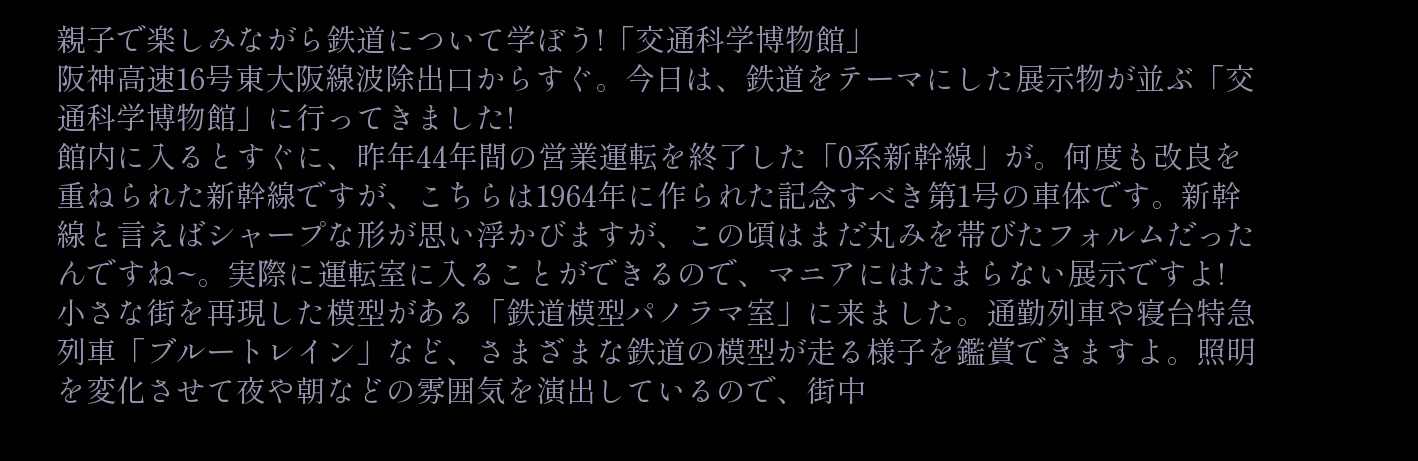親子で楽しみながら鉄道について学ぼう!「交通科学博物館」
阪神高速16号東大阪線波除出口からすぐ。今日は、鉄道をテーマにした展示物が並ぶ「交通科学博物館」に行ってきました!
館内に入るとすぐに、昨年44年間の営業運転を終了した「0系新幹線」が。何度も改良を重ねられた新幹線ですが、こちらは1964年に作られた記念すべき第1号の車体です。新幹線と言えばシャープな形が思い浮かびますが、この頃はまだ丸みを帯びたフォルムだったんですね~。実際に運転室に入ることができるので、マニアにはたまらない展示ですよ!
小さな街を再現した模型がある「鉄道模型パノラマ室」に来ました。通勤列車や寝台特急列車「ブルートレイン」など、さまざまな鉄道の模型が走る様子を鑑賞できますよ。照明を変化させて夜や朝などの雰囲気を演出しているので、街中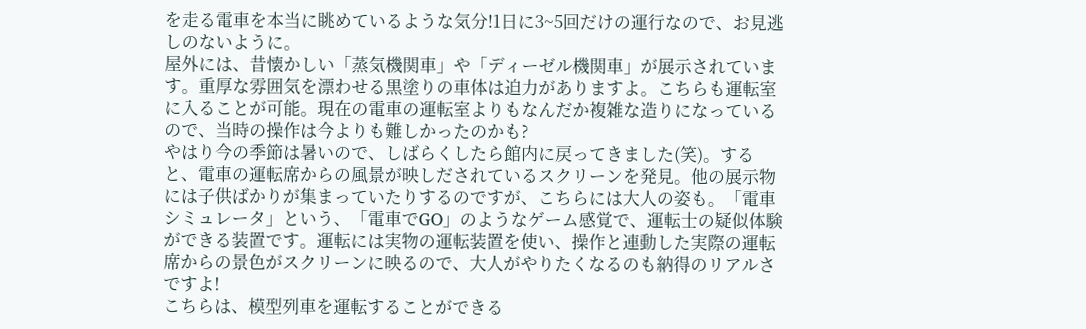を走る電車を本当に眺めているような気分!1日に3~5回だけの運行なので、お見逃しのないように。
屋外には、昔懐かしい「蒸気機関車」や「ディーゼル機関車」が展示されています。重厚な雰囲気を漂わせる黒塗りの車体は迫力がありますよ。こちらも運転室に入ることが可能。現在の電車の運転室よりもなんだか複雑な造りになっているので、当時の操作は今よりも難しかったのかも?
やはり今の季節は暑いので、しばらくしたら館内に戻ってきました(笑)。すると、電車の運転席からの風景が映しだされているスクリーンを発見。他の展示物には子供ばかりが集まっていたりするのですが、こちらには大人の姿も。「電車シミュレータ」という、「電車でGO」のようなゲーム感覚で、運転士の疑似体験ができる装置です。運転には実物の運転装置を使い、操作と連動した実際の運転席からの景色がスクリーンに映るので、大人がやりたくなるのも納得のリアルさですよ!
こちらは、模型列車を運転することができる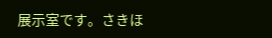展示室です。さきほ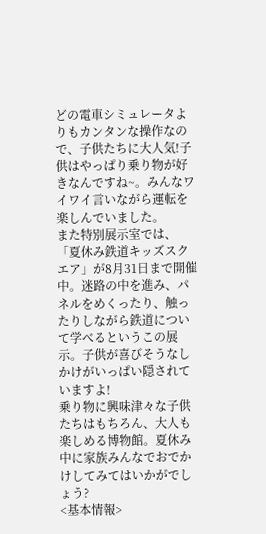どの電車シミュレータよりもカンタンな操作なので、子供たちに大人気!子供はやっぱり乗り物が好きなんですね~。みんなワイワイ言いながら運転を楽しんでいました。
また特別展示室では、「夏休み鉄道キッズスクエア」が8月31日まで開催中。迷路の中を進み、パネルをめくったり、触ったりしながら鉄道について学べるというこの展示。子供が喜びそうなしかけがいっぱい隠されていますよ!
乗り物に興味津々な子供たちはもちろん、大人も楽しめる博物館。夏休み中に家族みんなでおでかけしてみてはいかがでしょう?
<基本情報>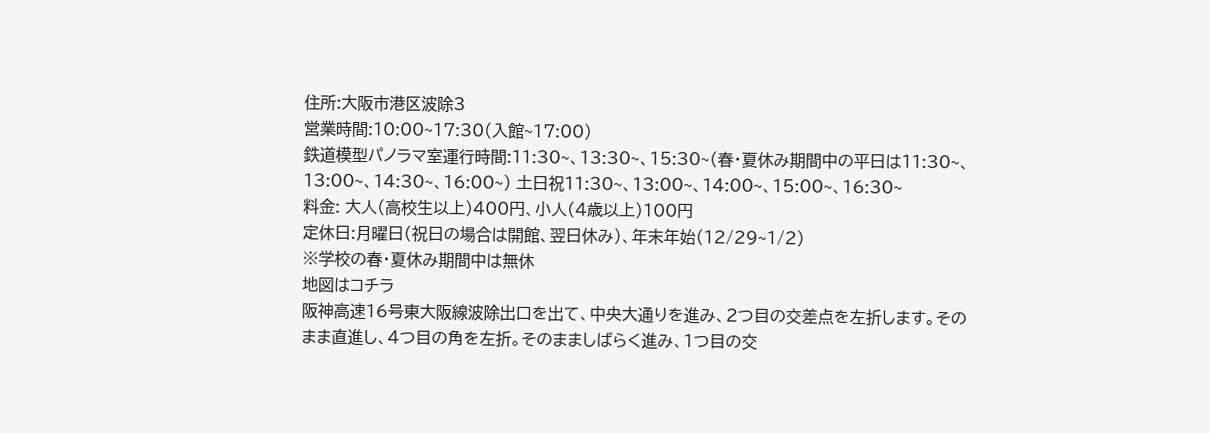住所:大阪市港区波除3
営業時間:10:00~17:30(入館~17:00)
鉄道模型パノラマ室運行時間:11:30~、13:30~、15:30~(春・夏休み期間中の平日は11:30~、13:00~、14:30~、16:00~) 土日祝11:30~、13:00~、14:00~、15:00~、16:30~
料金: 大人(高校生以上)400円、小人(4歳以上)100円
定休日:月曜日(祝日の場合は開館、翌日休み)、年末年始(12/29~1/2)
※学校の春・夏休み期間中は無休
地図はコチラ
阪神高速16号東大阪線波除出口を出て、中央大通りを進み、2つ目の交差点を左折します。そのまま直進し、4つ目の角を左折。そのまましばらく進み、1つ目の交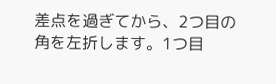差点を過ぎてから、2つ目の角を左折します。1つ目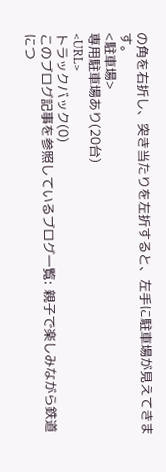の角を右折し、突き当たりを左折すると、左手に駐車場が見えてきます。
<駐車場>
専用駐車場あり(20台)
<URL>
トラックバック(0)
このブログ記事を参照しているブログ一覧: 親子で楽しみながら鉄道につ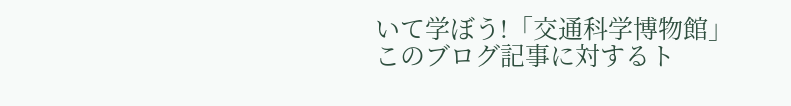いて学ぼう!「交通科学博物館」
このブログ記事に対するト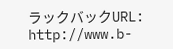ラックバックURL: http://www.b-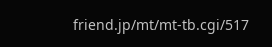friend.jp/mt/mt-tb.cgi/517